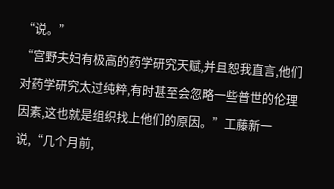“说。”
“宫野夫妇有极高的药学研究天赋,并且恕我直言,他们对药学研究太过纯粹,有时甚至会忽略一些普世的伦理因素,这也就是组织找上他们的原因。”工藤新一说,“几个月前,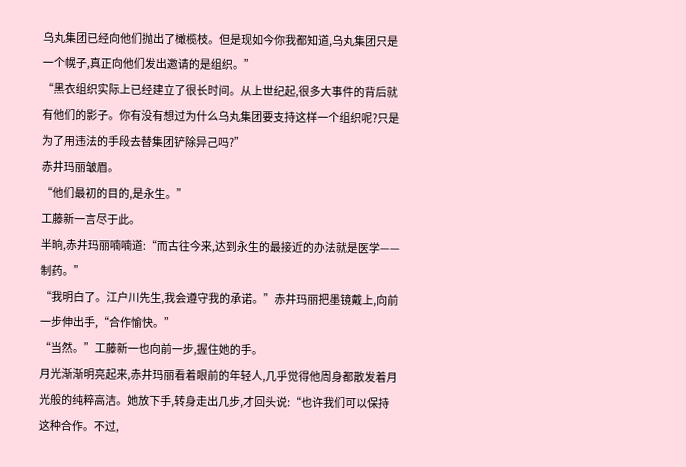乌丸集团已经向他们抛出了橄榄枝。但是现如今你我都知道,乌丸集团只是一个幌子,真正向他们发出邀请的是组织。”
“黑衣组织实际上已经建立了很长时间。从上世纪起,很多大事件的背后就有他们的影子。你有没有想过为什么乌丸集团要支持这样一个组织呢?只是为了用违法的手段去替集团铲除异己吗?”
赤井玛丽皱眉。
“他们最初的目的,是永生。”
工藤新一言尽于此。
半晌,赤井玛丽喃喃道:“而古往今来,达到永生的最接近的办法就是医学——制药。”
“我明白了。江户川先生,我会遵守我的承诺。”赤井玛丽把墨镜戴上,向前一步伸出手,“合作愉快。”
“当然。”工藤新一也向前一步,握住她的手。
月光渐渐明亮起来,赤井玛丽看着眼前的年轻人,几乎觉得他周身都散发着月光般的纯粹高洁。她放下手,转身走出几步,才回头说:“也许我们可以保持这种合作。不过,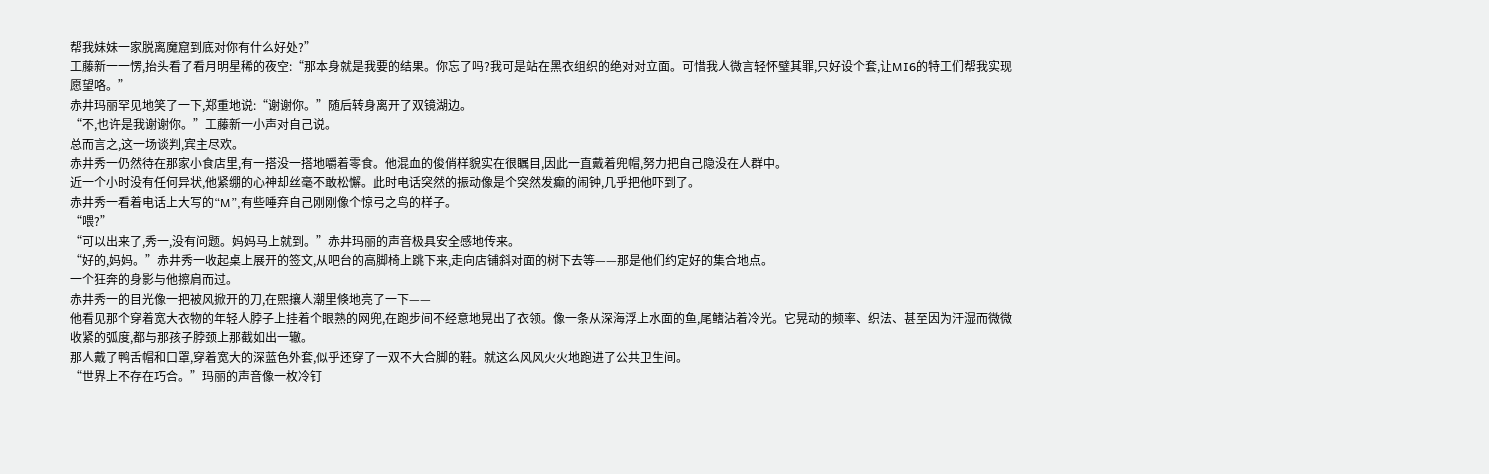帮我妹妹一家脱离魔窟到底对你有什么好处?”
工藤新一一愣,抬头看了看月明星稀的夜空:“那本身就是我要的结果。你忘了吗?我可是站在黑衣组织的绝对对立面。可惜我人微言轻怀璧其罪,只好设个套,让MI6的特工们帮我实现愿望咯。”
赤井玛丽罕见地笑了一下,郑重地说:“谢谢你。”随后转身离开了双镜湖边。
“不,也许是我谢谢你。”工藤新一小声对自己说。
总而言之,这一场谈判,宾主尽欢。
赤井秀一仍然待在那家小食店里,有一搭没一搭地嚼着零食。他混血的俊俏样貌实在很瞩目,因此一直戴着兜帽,努力把自己隐没在人群中。
近一个小时没有任何异状,他紧绷的心神却丝毫不敢松懈。此时电话突然的振动像是个突然发癫的闹钟,几乎把他吓到了。
赤井秀一看着电话上大写的“M”,有些唾弃自己刚刚像个惊弓之鸟的样子。
“喂?”
“可以出来了,秀一,没有问题。妈妈马上就到。”赤井玛丽的声音极具安全感地传来。
“好的,妈妈。”赤井秀一收起桌上展开的签文,从吧台的高脚椅上跳下来,走向店铺斜对面的树下去等——那是他们约定好的集合地点。
一个狂奔的身影与他擦肩而过。
赤井秀一的目光像一把被风掀开的刀,在熙攘人潮里倏地亮了一下——
他看见那个穿着宽大衣物的年轻人脖子上挂着个眼熟的网兜,在跑步间不经意地晃出了衣领。像一条从深海浮上水面的鱼,尾鳍沾着冷光。它晃动的频率、织法、甚至因为汗湿而微微收紧的弧度,都与那孩子脖颈上那截如出一辙。
那人戴了鸭舌帽和口罩,穿着宽大的深蓝色外套,似乎还穿了一双不大合脚的鞋。就这么风风火火地跑进了公共卫生间。
“世界上不存在巧合。”玛丽的声音像一枚冷钉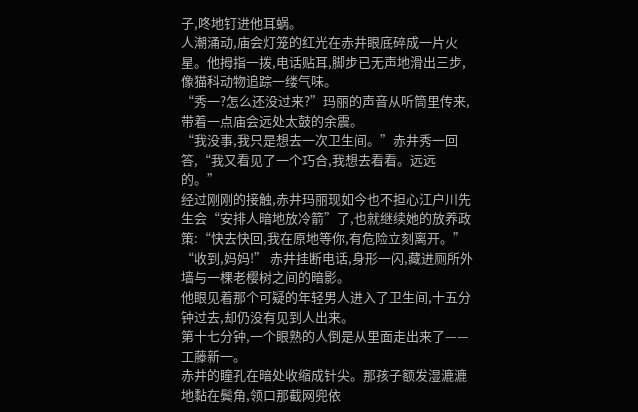子,咚地钉进他耳蜗。
人潮涌动,庙会灯笼的红光在赤井眼底碎成一片火星。他拇指一拨,电话贴耳,脚步已无声地滑出三步,像猫科动物追踪一缕气味。
“秀一?怎么还没过来?”玛丽的声音从听筒里传来,带着一点庙会远处太鼓的余震。
“我没事,我只是想去一次卫生间。”赤井秀一回答,“我又看见了一个巧合,我想去看看。远远的。”
经过刚刚的接触,赤井玛丽现如今也不担心江户川先生会“安排人暗地放冷箭”了,也就继续她的放养政策:“快去快回,我在原地等你,有危险立刻离开。”
“收到,妈妈!” 赤井挂断电话,身形一闪,藏进厕所外墙与一棵老樱树之间的暗影。
他眼见着那个可疑的年轻男人进入了卫生间,十五分钟过去,却仍没有见到人出来。
第十七分钟,一个眼熟的人倒是从里面走出来了——工藤新一。
赤井的瞳孔在暗处收缩成针尖。那孩子额发湿漉漉地黏在鬓角,领口那截网兜依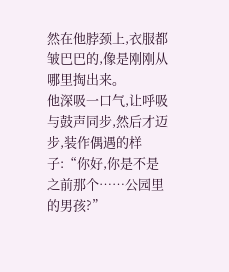然在他脖颈上,衣服都皱巴巴的,像是刚刚从哪里掏出来。
他深吸一口气,让呼吸与鼓声同步,然后才迈步,装作偶遇的样子:“你好,你是不是之前那个……公园里的男孩?”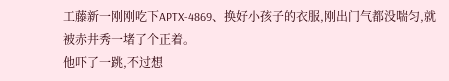工藤新一刚刚吃下APTX-4869、换好小孩子的衣服,刚出门气都没喘匀,就被赤井秀一堵了个正着。
他吓了一跳,不过想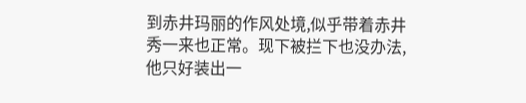到赤井玛丽的作风处境,似乎带着赤井秀一来也正常。现下被拦下也没办法,他只好装出一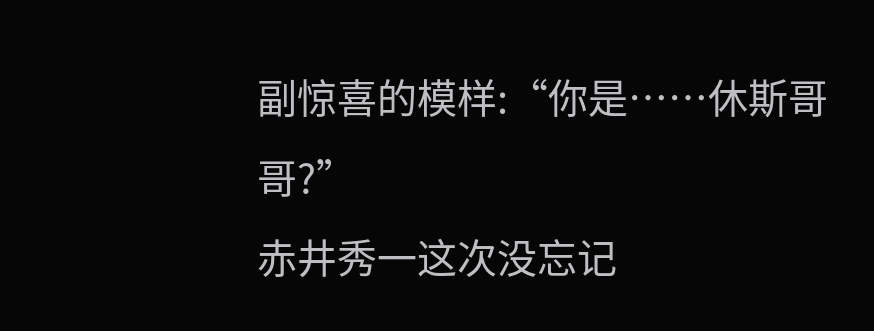副惊喜的模样:“你是……休斯哥哥?”
赤井秀一这次没忘记